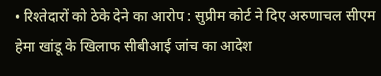• रिश्तेदारों को ठेके देने का आरोप : सुप्रीम कोर्ट ने दिए अरुणाचल सीएम हेमा खांडू के खिलाफ सीबीआई जांच का आदेश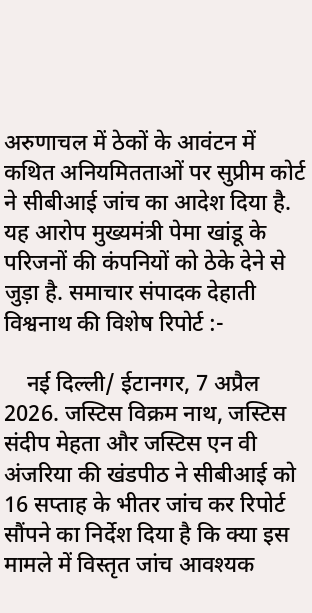अरुणाचल में ठेकों के आवंटन में कथित अनियमितताओं पर सुप्रीम कोर्ट ने सीबीआई जांच का आदेश दिया है. यह आरोप मुख्यमंत्री पेमा खांडू के परिजनों की कंपनियों को ठेके देने से जुड़ा है. समाचार संपादक देहाती विश्वनाथ की विशेष रिपोर्ट :-

    नई दिल्ली/ ईटानगर, 7 अप्रैल 2026. जस्टिस विक्रम नाथ, जस्टिस संदीप मेहता और जस्टिस एन वी अंजरिया की खंडपीठ ने सीबीआई को 16 सप्ताह के भीतर जांच कर रिपोर्ट सौंपने का निर्देश दिया है कि क्या इस मामले में विस्तृत जांच आवश्यक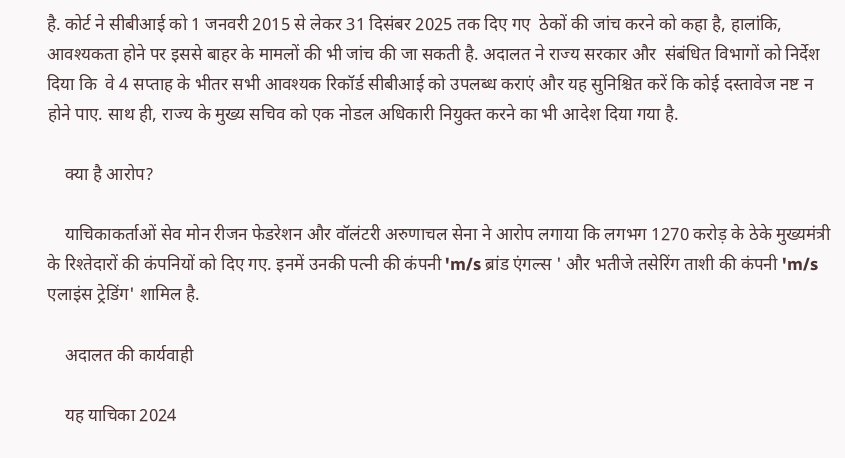है. कोर्ट ने सीबीआई को 1 जनवरी 2015 से लेकर 31 दिसंबर 2025 तक दिए गए  ठेकों की जांच करने को कहा है, हालांकि, आवश्यकता होने पर इससे बाहर के मामलों की भी जांच की जा सकती है. अदालत ने राज्य सरकार और  संबंधित विभागों को निर्देश दिया कि  वे 4 सप्ताह के भीतर सभी आवश्यक रिकॉर्ड सीबीआई को उपलब्ध कराएं और यह सुनिश्चित करें कि कोई दस्तावेज नष्ट न होने पाए. साथ ही, राज्य के मुख्य सचिव को एक नोडल अधिकारी नियुक्त करने का भी आदेश दिया गया है.

    क्या है आरोप?

    याचिकाकर्ताओं सेव मोन रीजन फेडरेशन और वॉलंटरी अरुणाचल सेना ने आरोप लगाया कि लगभग 1270 करोड़ के ठेके मुख्यमंत्री के रिश्तेदारों की कंपनियों को दिए गए. इनमें उनकी पत्नी की कंपनी 'm/s ब्रांड एंगल्स ' और भतीजे तसेरिंग ताशी की कंपनी 'm/s एलाइंस ट्रेडिंग' शामिल है.

    अदालत की कार्यवाही

    यह याचिका 2024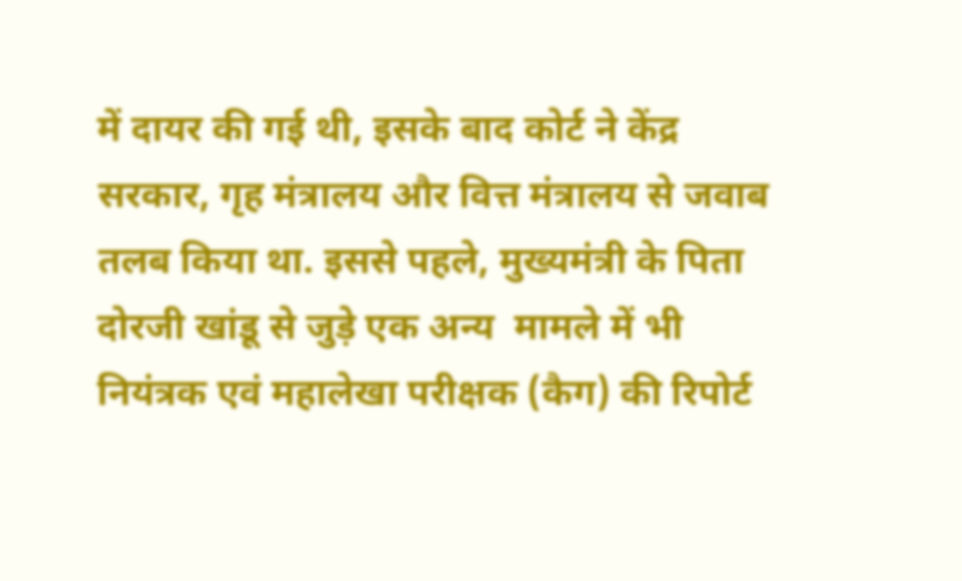में दायर की गई थी, इसके बाद कोर्ट ने केंद्र सरकार, गृह मंत्रालय और वित्त मंत्रालय से जवाब तलब किया था. इससे पहले, मुख्यमंत्री के पिता दोरजी खांडू से जुड़े एक अन्य  मामले में भी नियंत्रक एवं महालेखा परीक्षक (कैग) की रिपोर्ट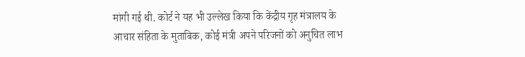मांगी गई थी. कोर्ट ने यह भी उल्लेख किया कि केंद्रीय गृह मंत्रालय के  आचार संहिता के मुताबिक, कोई मंत्री अपने परिजनों को अनुचित लाभ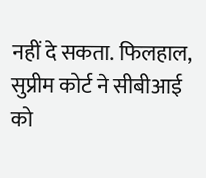नहीं दे सकता. फिलहाल, सुप्रीम कोर्ट ने सीबीआई को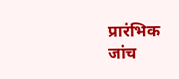प्रारंभिक जांच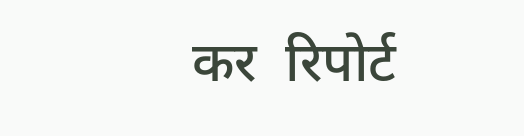कर  रिपोर्ट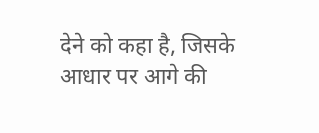देने को कहा है, जिसके आधार पर आगे की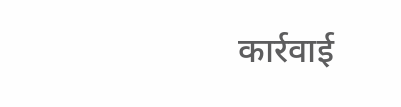कार्रवाई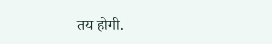तय होगी.